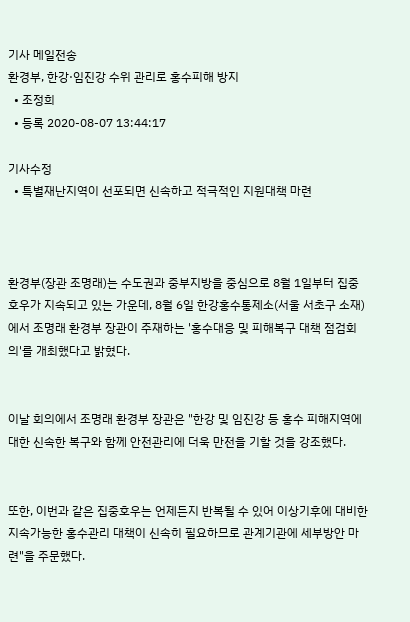기사 메일전송
환경부, 한강·임진강 수위 관리로 홍수피해 방지
  • 조정희
  • 등록 2020-08-07 13:44:17

기사수정
  • 특별재난지역이 선포되면 신속하고 적극적인 지원대책 마련



환경부(장관 조명래)는 수도권과 중부지방을 중심으로 8월 1일부터 집중호우가 지속되고 있는 가운데, 8월 6일 한강홍수통제소(서울 서초구 소재)에서 조명래 환경부 장관이 주재하는 '홍수대응 및 피해복구 대책 점검회의'를 개최했다고 밝혔다.


이날 회의에서 조명래 환경부 장관은 "한강 및 임진강 등 홍수 피해지역에 대한 신속한 복구와 함께 안전관리에 더욱 만전을 기할 것을 강조했다.


또한, 이번과 같은 집중호우는 언제든지 반복될 수 있어 이상기후에 대비한 지속가능한 홍수관리 대책이 신속히 필요하므로 관계기관에 세부방안 마련"을 주문했다.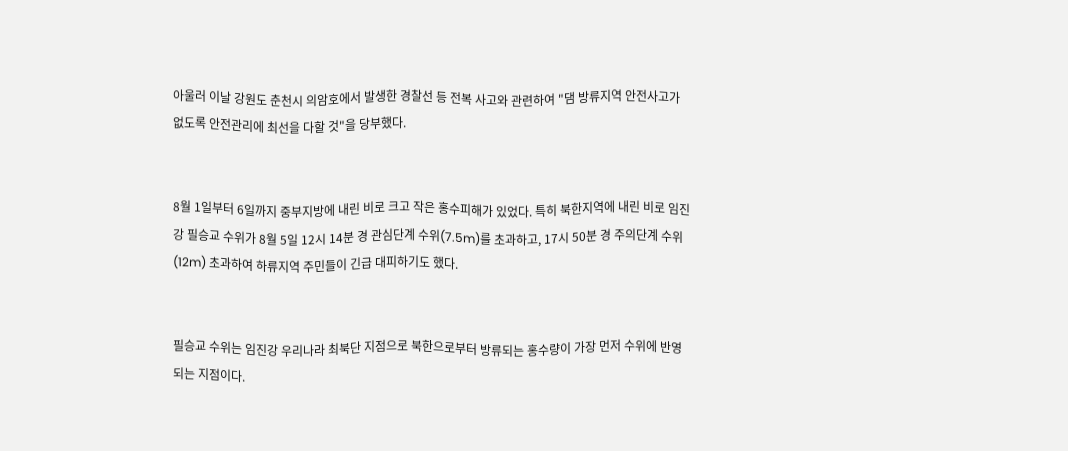아울러 이날 강원도 춘천시 의암호에서 발생한 경찰선 등 전복 사고와 관련하여 "댐 방류지역 안전사고가 없도록 안전관리에 최선을 다할 것"을 당부했다.


8월 1일부터 6일까지 중부지방에 내린 비로 크고 작은 홍수피해가 있었다. 특히 북한지역에 내린 비로 임진강 필승교 수위가 8월 5일 12시 14분 경 관심단계 수위(7.5m)를 초과하고, 17시 50분 경 주의단계 수위(12m) 초과하여 하류지역 주민들이 긴급 대피하기도 했다.


필승교 수위는 임진강 우리나라 최북단 지점으로 북한으로부터 방류되는 홍수량이 가장 먼저 수위에 반영되는 지점이다.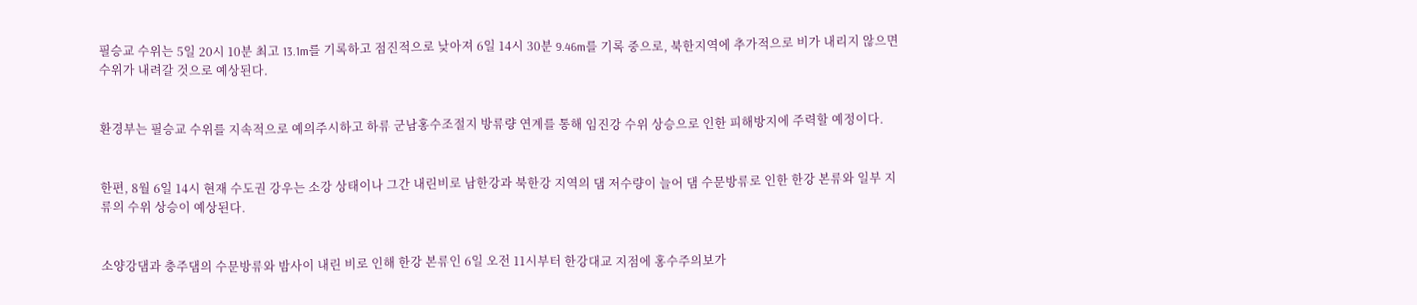필승교 수위는 5일 20시 10분 최고 13.1m를 기록하고 점진적으로 낮아져 6일 14시 30분 9.46m를 기록 중으로, 북한지역에 추가적으로 비가 내리지 않으면 수위가 내려갈 것으로 예상된다.


환경부는 필승교 수위를 지속적으로 예의주시하고 하류 군남홍수조절지 방류량 연계를 통해 임진강 수위 상승으로 인한 피해방지에 주력할 예정이다.


한편, 8월 6일 14시 현재 수도권 강우는 소강 상태이나 그간 내린비로 남한강과 북한강 지역의 댐 저수량이 늘어 댐 수문방류로 인한 한강 본류와 일부 지류의 수위 상승이 예상된다.


소양강댐과 충주댐의 수문방류와 밤사이 내린 비로 인해 한강 본류인 6일 오전 11시부터 한강대교 지점에 홍수주의보가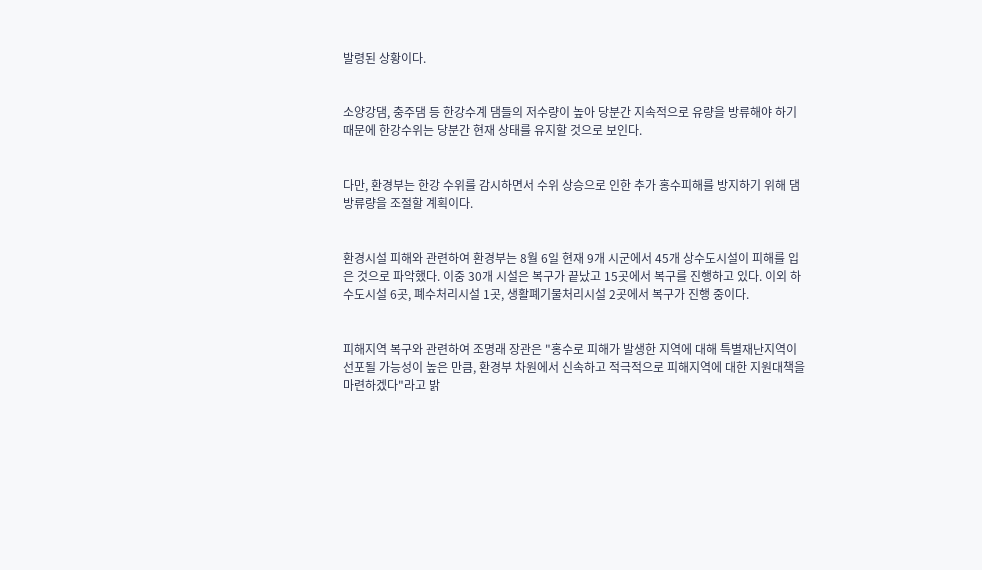발령된 상황이다.


소양강댐, 충주댐 등 한강수계 댐들의 저수량이 높아 당분간 지속적으로 유량을 방류해야 하기 때문에 한강수위는 당분간 현재 상태를 유지할 것으로 보인다.


다만, 환경부는 한강 수위를 감시하면서 수위 상승으로 인한 추가 홍수피해를 방지하기 위해 댐 방류량을 조절할 계획이다.


환경시설 피해와 관련하여 환경부는 8월 6일 현재 9개 시군에서 45개 상수도시설이 피해를 입은 것으로 파악했다. 이중 30개 시설은 복구가 끝났고 15곳에서 복구를 진행하고 있다. 이외 하수도시설 6곳, 폐수처리시설 1곳, 생활폐기물처리시설 2곳에서 복구가 진행 중이다.


피해지역 복구와 관련하여 조명래 장관은 "홍수로 피해가 발생한 지역에 대해 특별재난지역이 선포될 가능성이 높은 만큼, 환경부 차원에서 신속하고 적극적으로 피해지역에 대한 지원대책을 마련하겠다"라고 밝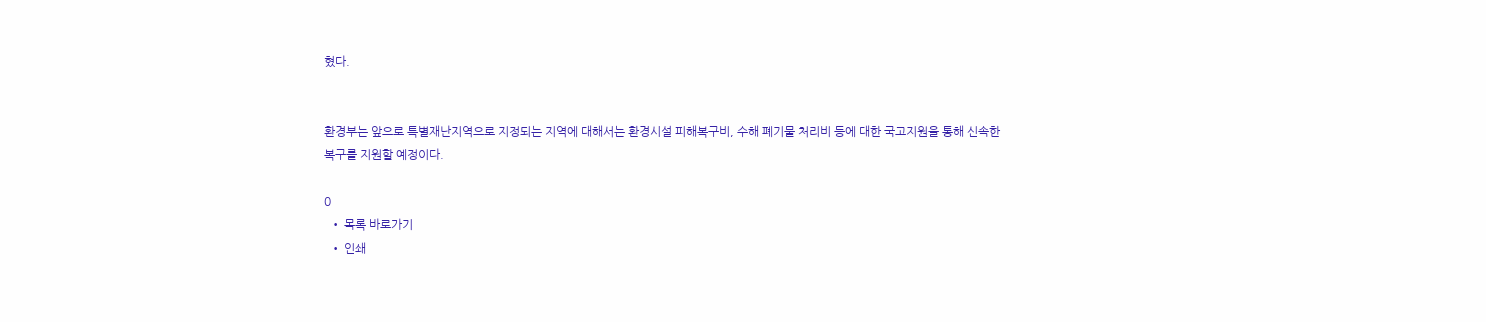혔다.


환경부는 앞으로 특별재난지역으로 지정되는 지역에 대해서는 환경시설 피해복구비, 수해 폐기물 처리비 등에 대한 국고지원을 통해 신속한 복구를 지원할 예정이다.

0
  • 목록 바로가기
  • 인쇄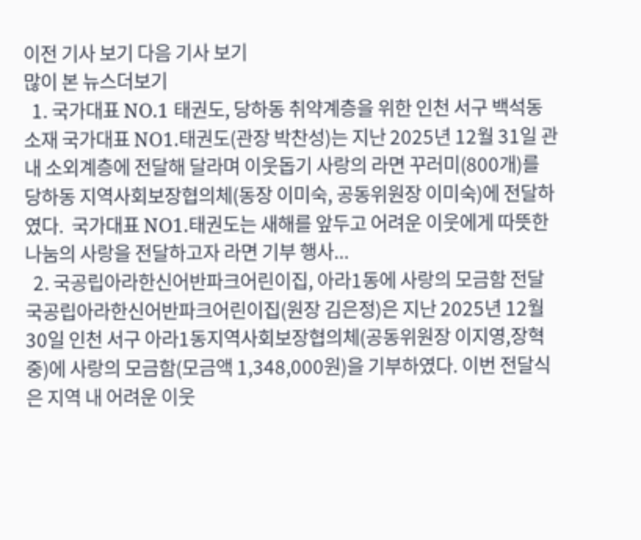이전 기사 보기 다음 기사 보기
많이 본 뉴스더보기
  1. 국가대표 NO.1 태권도, 당하동 취약계층을 위한 인천 서구 백석동 소재 국가대표 NO1.태권도(관장 박찬성)는 지난 2025년 12월 31일 관내 소외계층에 전달해 달라며 이웃돕기 사랑의 라면 꾸러미(800개)를 당하동 지역사회보장협의체(동장 이미숙, 공동위원장 이미숙)에 전달하였다.  국가대표 NO1.태권도는 새해를 앞두고 어려운 이웃에게 따뜻한 나눔의 사랑을 전달하고자 라면 기부 행사...
  2. 국공립아라한신어반파크어린이집, 아라1동에 사랑의 모금함 전달 국공립아라한신어반파크어린이집(원장 김은정)은 지난 2025년 12월 30일 인천 서구 아라1동지역사회보장협의체(공동위원장 이지영,장혁중)에 사랑의 모금함(모금액 1,348,000원)을 기부하였다. 이번 전달식은 지역 내 어려운 이웃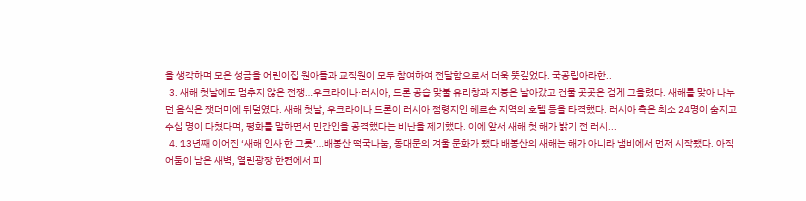을 생각하며 모은 성금을 어린이집 원아들과 교직원이 모두 참여하여 전달함으로서 더욱 뜻깊었다. 국공립아라한..
  3. 새해 첫날에도 멈추지 않은 전쟁…우크라이나·러시아, 드론 공습 맞불 유리창과 지붕은 날아갔고 건물 곳곳은 검게 그을렸다. 새해를 맞아 나누던 음식은 잿더미에 뒤덮였다. 새해 첫날, 우크라이나 드론이 러시아 점령지인 헤르손 지역의 호텔 등을 타격했다. 러시아 측은 최소 24명이 숨지고 수십 명이 다쳤다며, 평화를 말하면서 민간인을 공격했다는 비난을 제기했다. 이에 앞서 새해 첫 해가 밝기 전 러시...
  4. 13년째 이어진 ‘새해 인사 한 그릇’…배봉산 떡국나눔, 동대문의 겨울 문화가 됐다 배봉산의 새해는 해가 아니라 냄비에서 먼저 시작됐다. 아직 어둠이 남은 새벽, 열린광장 한켠에서 피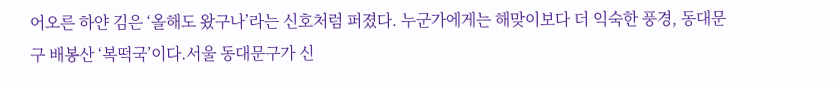어오른 하얀 김은 ‘올해도 왔구나’라는 신호처럼 퍼졌다. 누군가에게는 해맞이보다 더 익숙한 풍경, 동대문구 배봉산 ‘복떡국’이다.서울 동대문구가 신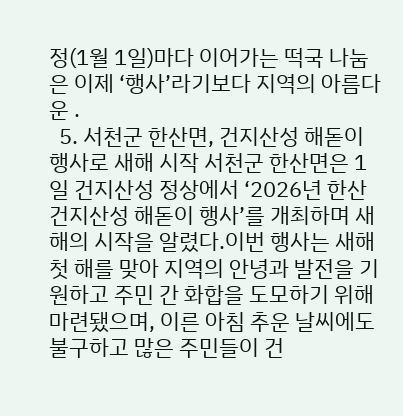정(1월 1일)마다 이어가는 떡국 나눔은 이제 ‘행사’라기보다 지역의 아름다운 .
  5. 서천군 한산면, 건지산성 해돋이 행사로 새해 시작 서천군 한산면은 1일 건지산성 정상에서 ‘2026년 한산 건지산성 해돋이 행사’를 개최하며 새해의 시작을 알렸다.이번 행사는 새해 첫 해를 맞아 지역의 안녕과 발전을 기원하고 주민 간 화합을 도모하기 위해 마련됐으며, 이른 아침 추운 날씨에도 불구하고 많은 주민들이 건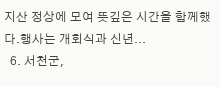지산 정상에 모여 뜻깊은 시간을 함께했다.행사는 개회식과 신년...
  6. 서천군,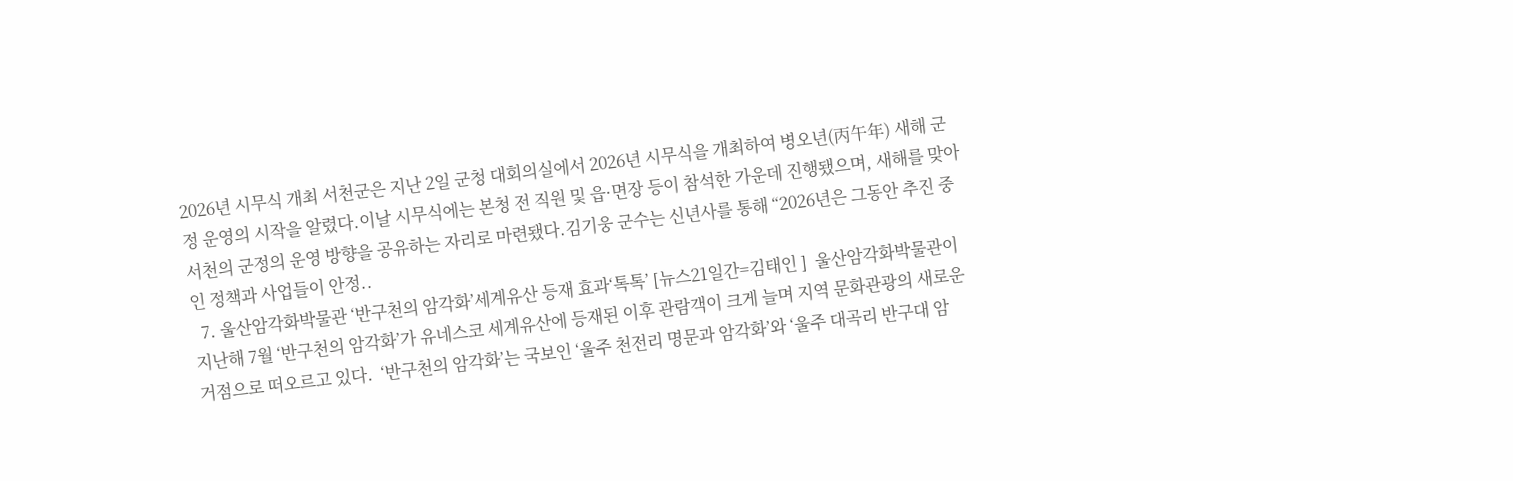2026년 시무식 개최 서천군은 지난 2일 군청 대회의실에서 2026년 시무식을 개최하여 병오년(丙午年) 새해 군정 운영의 시작을 알렸다.이날 시무식에는 본청 전 직원 및 읍·면장 등이 참석한 가운데 진행됐으며, 새해를 맞아 서천의 군정의 운영 방향을 공유하는 자리로 마련됐다.김기웅 군수는 신년사를 통해 “2026년은 그동안 추진 중인 정책과 사업들이 안정..
  7. 울산암각화박물관 ‘반구천의 암각화’세계유산 등재 효과‘톡톡’ [뉴스21일간=김태인 ]  울산암각화박물관이 지난해 7월 ‘반구천의 암각화’가 유네스코 세계유산에 등재된 이후 관람객이 크게 늘며 지역 문화관광의 새로운 거점으로 떠오르고 있다.  ‘반구천의 암각화’는 국보인 ‘울주 천전리 명문과 암각화’와 ‘울주 대곡리 반구대 암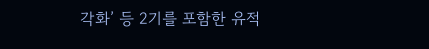각화’ 등 2기를 포함한 유적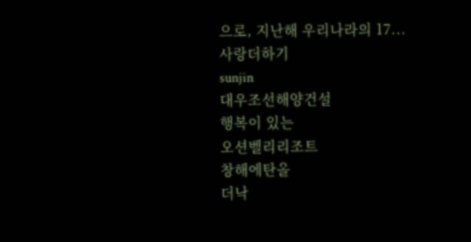으로, 지난해 우리나라의 17...
사랑더하기
sunjin
대우조선해양건설
행복이 있는
오션벨리리조트
창해에탄올
더낙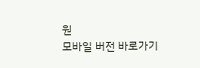원
모바일 버전 바로가기